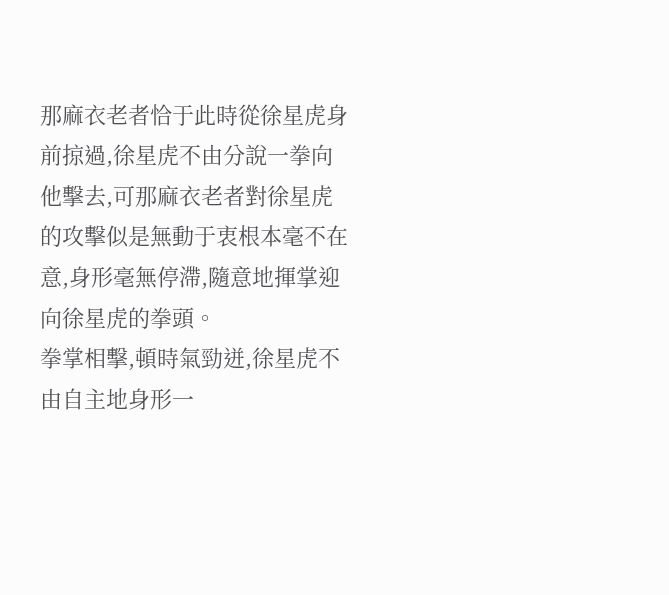那麻衣老者恰于此時從徐星虎身前掠過,徐星虎不由分說一拳向他擊去,可那麻衣老者對徐星虎的攻擊似是無動于衷根本毫不在意,身形毫無停滯,隨意地揮掌迎向徐星虎的拳頭。
拳掌相擊,頓時氣勁迸,徐星虎不由自主地身形一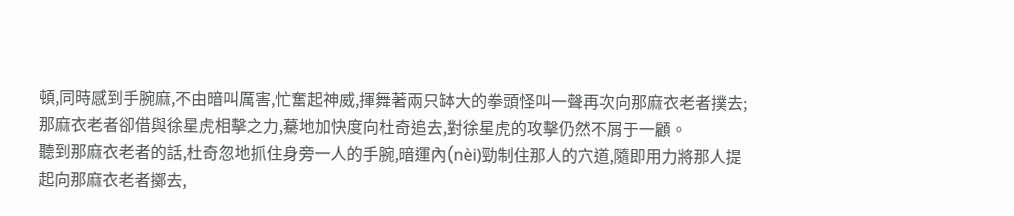頓,同時感到手腕麻,不由暗叫厲害,忙奮起神威,揮舞著兩只缽大的拳頭怪叫一聲再次向那麻衣老者撲去;那麻衣老者卻借與徐星虎相擊之力,驀地加快度向杜奇追去,對徐星虎的攻擊仍然不屑于一顧。
聽到那麻衣老者的話,杜奇忽地抓住身旁一人的手腕,暗運內(nèi)勁制住那人的穴道,隨即用力將那人提起向那麻衣老者擲去,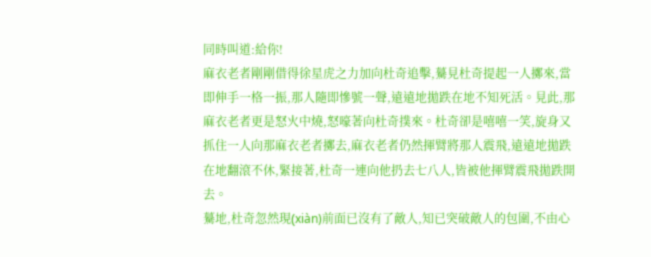同時叫道:給你!
麻衣老者剛剛借得徐星虎之力加向杜奇追擊,驀見杜奇提起一人擲來,當即伸手一格一振,那人隨即慘號一聲,遠遠地拋跌在地不知死活。見此,那麻衣老者更是怒火中燒,怒嚎著向杜奇撲來。杜奇卻是嘻嘻一笑,旋身又抓住一人向那麻衣老者擲去,麻衣老者仍然揮臂將那人震飛,遠遠地拋跌在地翻滾不休,緊接著,杜奇一連向他扔去七八人,皆被他揮臂震飛拋跌開去。
驀地,杜奇忽然現(xiàn)前面已沒有了敵人,知已突破敵人的包圍,不由心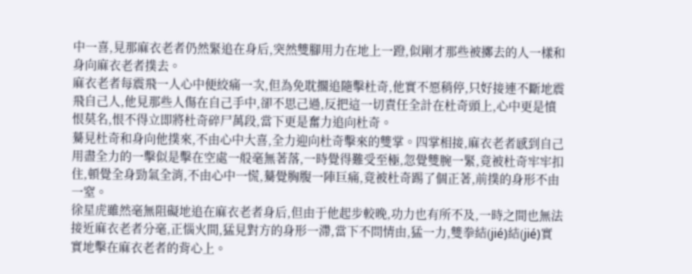中一喜,見那麻衣老者仍然緊追在身后,突然雙腳用力在地上一蹬,似剛才那些被擲去的人一樣和身向麻衣老者撲去。
麻衣老者每震飛一人心中便絞痛一次,但為免耽擱追隨擊杜奇,他實不愿稍停,只好接連不斷地震飛自己人,他見那些人傷在自己手中,卻不思己過,反把這一切責任全計在杜奇頭上,心中更是憤恨莫名,恨不得立即將杜奇碎尸萬段,當下更是奮力追向杜奇。
驀見杜奇和身向他撲來,不由心中大喜,全力迎向杜奇擊來的雙掌。四掌相接,麻衣老者感到自己用盡全力的一擊似是擊在空處一般毫無著落,一時覺得難受至極,忽覺雙腕一緊,竟被杜奇牢牢扣住,頓覺全身勁氣全消,不由心中一慌,驀覺胸腹一陣巨痛,竟被杜奇踢了個正著,前撲的身形不由一窒。
徐星虎雖然毫無阻礙地追在麻衣老者身后,但由于他起步較晚,功力也有所不及,一時之間也無法接近麻衣老者分毫,正惱火間,猛見對方的身形一滯,當下不問情由,猛一力,雙拳結(jié)結(jié)實實地擊在麻衣老者的背心上。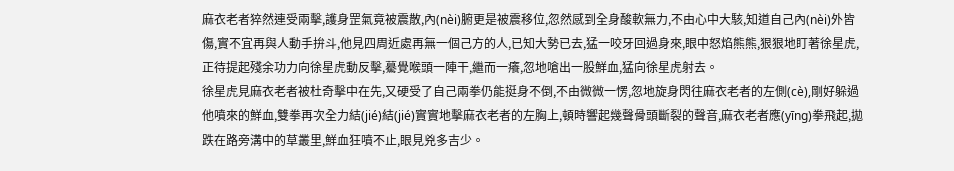麻衣老者猝然連受兩擊,護身罡氣竟被震散,內(nèi)腑更是被震移位,忽然感到全身酸軟無力,不由心中大駭,知道自己內(nèi)外皆傷,實不宜再與人動手拚斗,他見四周近處再無一個己方的人,已知大勢已去,猛一咬牙回過身來,眼中怒焰熊熊,狠狠地盯著徐星虎,正待提起殘余功力向徐星虎動反擊,驀覺喉頭一陣干,繼而一癢,忽地嗆出一股鮮血,猛向徐星虎射去。
徐星虎見麻衣老者被杜奇擊中在先,又硬受了自己兩拳仍能挺身不倒,不由微微一愣,忽地旋身閃往麻衣老者的左側(cè),剛好躲過他噴來的鮮血,雙拳再次全力結(jié)結(jié)實實地擊麻衣老者的左胸上,頓時響起幾聲骨頭斷裂的聲音,麻衣老者應(yīng)拳飛起,拋跌在路旁溝中的草叢里,鮮血狂噴不止,眼見兇多吉少。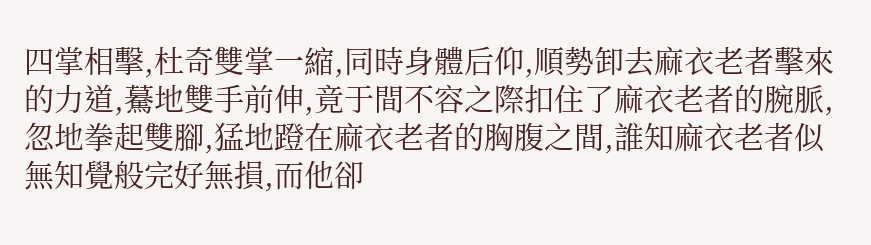四掌相擊,杜奇雙掌一縮,同時身體后仰,順勢卸去麻衣老者擊來的力道,驀地雙手前伸,竟于間不容之際扣住了麻衣老者的腕脈,忽地拳起雙腳,猛地蹬在麻衣老者的胸腹之間,誰知麻衣老者似無知覺般完好無損,而他卻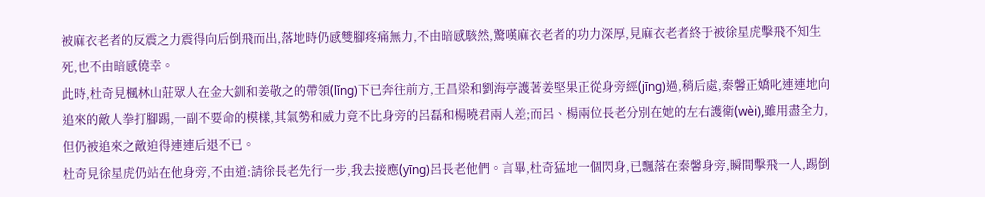被麻衣老者的反震之力震得向后倒飛而出,落地時仍感雙腳疼痛無力,不由暗感駭然,驚嘆麻衣老者的功力深厚,見麻衣老者終于被徐星虎擊飛不知生死,也不由暗感僥幸。
此時,杜奇見楓林山莊眾人在金大釧和姜敬之的帶領(lǐng)下已奔往前方,王昌梁和劉海亭護著姜堅果正從身旁經(jīng)過,稍后處,秦馨正嬌叱連連地向追來的敵人拳打腳踢,一副不要命的模樣,其氣勢和威力竟不比身旁的呂磊和楊曉君兩人差;而呂、楊兩位長老分別在她的左右護衛(wèi),雖用盡全力,但仍被追來之敵迫得連連后退不已。
杜奇見徐星虎仍站在他身旁,不由道:請徐長老先行一步,我去接應(yīng)呂長老他們。言畢,杜奇猛地一個閃身,已飄落在秦馨身旁,瞬間擊飛一人,踢倒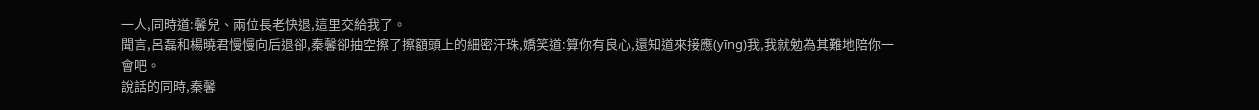一人,同時道:馨兒、兩位長老快退,這里交給我了。
聞言,呂磊和楊曉君慢慢向后退卻,秦馨卻抽空擦了擦額頭上的細密汗珠,嬌笑道:算你有良心,還知道來接應(yīng)我,我就勉為其難地陪你一會吧。
說話的同時,秦馨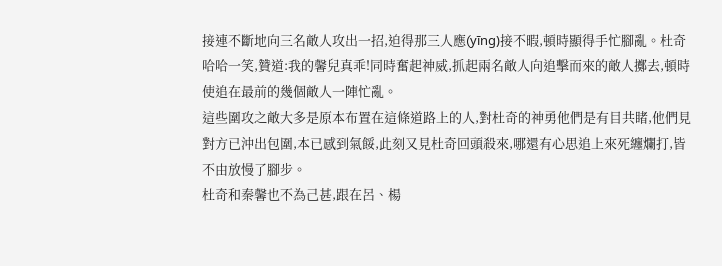接連不斷地向三名敵人攻出一招,迫得那三人應(yīng)接不暇,頓時顯得手忙腳亂。杜奇哈哈一笑,贊道:我的馨兒真乖!同時奮起神威,抓起兩名敵人向追擊而來的敵人擲去,頓時使追在最前的幾個敵人一陣忙亂。
這些圍攻之敵大多是原本布置在這條道路上的人,對杜奇的神勇他們是有目共睹,他們見對方已沖出包圍,本已感到氣餒,此刻又見杜奇回頭殺來,哪還有心思追上來死纏爛打,皆不由放慢了腳步。
杜奇和秦馨也不為己甚,跟在呂、楊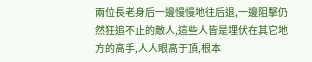兩位長老身后一邊慢慢地往后退,一邊阻擊仍然狂追不止的敵人,這些人皆是埋伏在其它地方的高手,人人眼高于頂,根本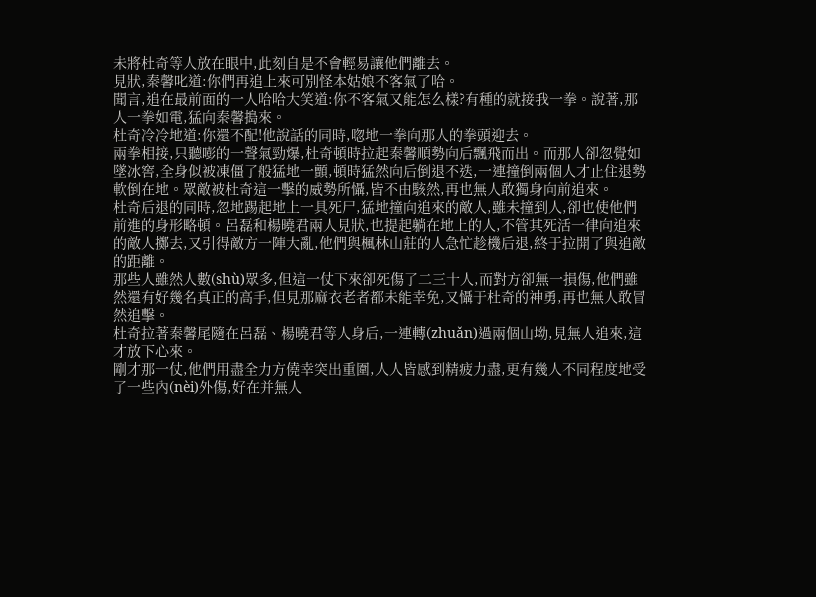未將杜奇等人放在眼中,此刻自是不會輕易讓他們離去。
見狀,秦馨叱道:你們再追上來可別怪本姑娘不客氣了哈。
聞言,追在最前面的一人哈哈大笑道:你不客氣又能怎么樣?有種的就接我一拳。說著,那人一拳如電,猛向秦馨搗來。
杜奇冷冷地道:你還不配!他說話的同時,唿地一拳向那人的拳頭迎去。
兩拳相接,只聽嘭的一聲氣勁爆,杜奇頓時拉起秦馨順勢向后飄飛而出。而那人卻忽覺如墜冰窖,全身似被凍僵了般猛地一顫,頓時猛然向后倒退不迭,一連撞倒兩個人才止住退勢軟倒在地。眾敵被杜奇這一擊的威勢所懾,皆不由駭然,再也無人敢獨身向前追來。
杜奇后退的同時,忽地踢起地上一具死尸,猛地撞向追來的敵人,雖未撞到人,卻也使他們前進的身形略頓。呂磊和楊曉君兩人見狀,也提起躺在地上的人,不管其死活一律向追來的敵人擲去,又引得敵方一陣大亂,他們與楓林山莊的人急忙趁機后退,終于拉開了與追敵的距離。
那些人雖然人數(shù)眾多,但這一仗下來卻死傷了二三十人,而對方卻無一損傷,他們雖然還有好幾名真正的高手,但見那麻衣老者都未能幸免,又懾于杜奇的神勇,再也無人敢冒然追擊。
杜奇拉著秦馨尾隨在呂磊、楊曉君等人身后,一連轉(zhuǎn)過兩個山坳,見無人追來,這才放下心來。
剛才那一仗,他們用盡全力方僥幸突出重圍,人人皆感到精疲力盡,更有幾人不同程度地受了一些內(nèi)外傷,好在并無人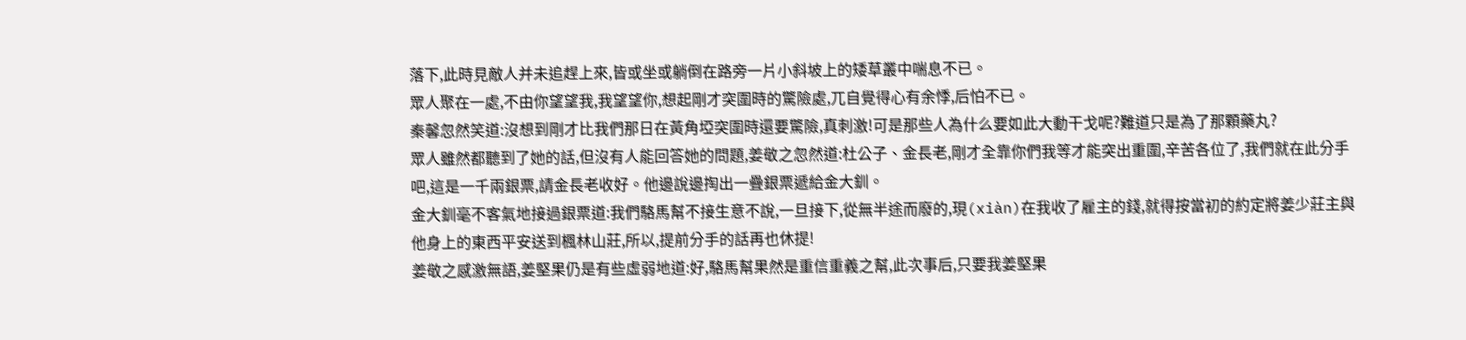落下,此時見敵人并未追趕上來,皆或坐或躺倒在路旁一片小斜坡上的矮草叢中喘息不已。
眾人聚在一處,不由你望望我,我望望你,想起剛才突圍時的驚險處,兀自覺得心有余悸,后怕不已。
秦馨忽然笑道:沒想到剛才比我們那日在黃角埡突圍時還要驚險,真刺激!可是那些人為什么要如此大動干戈呢?難道只是為了那顆藥丸?
眾人雖然都聽到了她的話,但沒有人能回答她的問題,姜敬之忽然道:杜公子、金長老,剛才全靠你們我等才能突出重圍,辛苦各位了,我們就在此分手吧,這是一千兩銀票,請金長老收好。他邊說邊掏出一疊銀票遞給金大釧。
金大釧毫不客氣地接過銀票道:我們駱馬幫不接生意不說,一旦接下,從無半途而廢的,現(xiàn)在我收了雇主的錢,就得按當初的約定將姜少莊主與他身上的東西平安送到楓林山莊,所以,提前分手的話再也休提!
姜敬之感激無語,姜堅果仍是有些虛弱地道:好,駱馬幫果然是重信重義之幫,此次事后,只要我姜堅果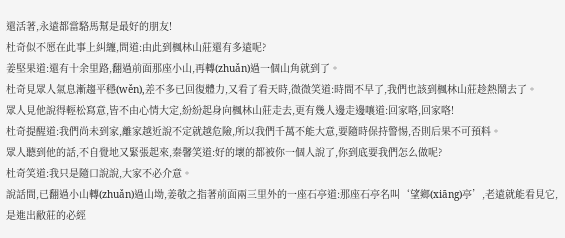還活著,永遠都當駱馬幫是最好的朋友!
杜奇似不愿在此事上糾纏,問道:由此到楓林山莊還有多遠呢?
姜堅果道:還有十余里路,翻過前面那座小山,再轉(zhuǎn)過一個山角就到了。
杜奇見眾人氣息漸趨平穩(wěn),差不多已回復體力,又看了看天時,微微笑道:時間不早了,我們也該到楓林山莊趁熱鬧去了。
眾人見他說得輕松寫意,皆不由心情大定,紛紛起身向楓林山莊走去,更有幾人邊走邊嚷道:回家咯,回家咯!
杜奇提醒道:我們尚未到家,離家越近說不定就越危險,所以我們千萬不能大意,要隨時保持警惕,否則后果不可預料。
眾人聽到他的話,不自覺地又緊張起來,秦馨笑道:好的壞的都被你一個人說了,你到底要我們怎么做呢?
杜奇笑道:我只是隨口說說,大家不必介意。
說話間,已翻過小山轉(zhuǎn)過山坳,姜敬之指著前面兩三里外的一座石亭道:那座石亭名叫‘望鄉(xiāng)亭’,老遠就能看見它,是進出敝莊的必經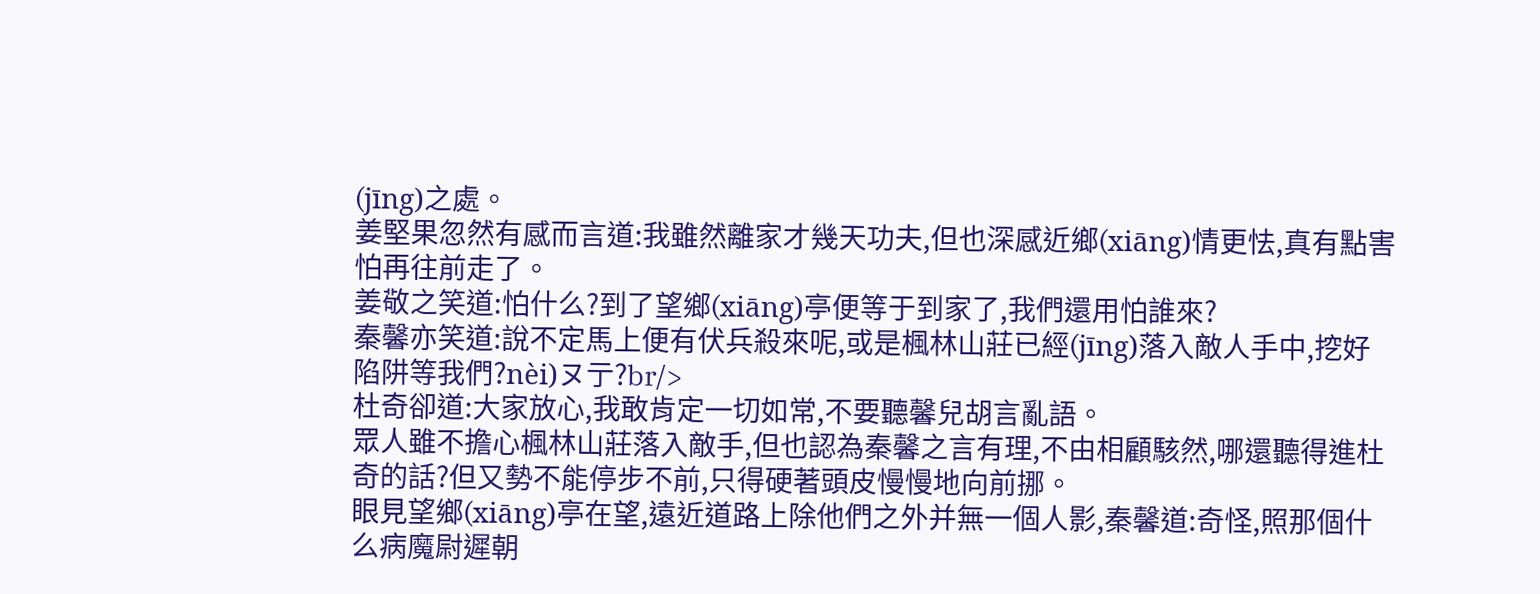(jīng)之處。
姜堅果忽然有感而言道:我雖然離家才幾天功夫,但也深感近鄉(xiāng)情更怯,真有點害怕再往前走了。
姜敬之笑道:怕什么?到了望鄉(xiāng)亭便等于到家了,我們還用怕誰來?
秦馨亦笑道:說不定馬上便有伏兵殺來呢,或是楓林山莊已經(jīng)落入敵人手中,挖好陷阱等我們?nèi)ヌ亍?br/>
杜奇卻道:大家放心,我敢肯定一切如常,不要聽馨兒胡言亂語。
眾人雖不擔心楓林山莊落入敵手,但也認為秦馨之言有理,不由相顧駭然,哪還聽得進杜奇的話?但又勢不能停步不前,只得硬著頭皮慢慢地向前挪。
眼見望鄉(xiāng)亭在望,遠近道路上除他們之外并無一個人影,秦馨道:奇怪,照那個什么病魔尉遲朝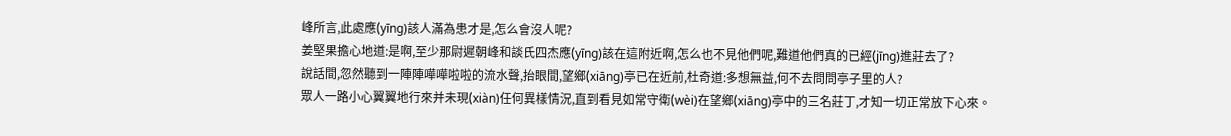峰所言,此處應(yīng)該人滿為患才是,怎么會沒人呢?
姜堅果擔心地道:是啊,至少那尉遲朝峰和談氏四杰應(yīng)該在這附近啊,怎么也不見他們呢,難道他們真的已經(jīng)進莊去了?
說話間,忽然聽到一陣陣嘩嘩啦啦的流水聲,抬眼間,望鄉(xiāng)亭已在近前,杜奇道:多想無益,何不去問問亭子里的人?
眾人一路小心翼翼地行來并未現(xiàn)任何異樣情況,直到看見如常守衛(wèi)在望鄉(xiāng)亭中的三名莊丁,才知一切正常放下心來。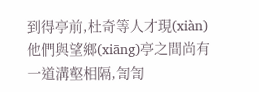到得亭前,杜奇等人才現(xiàn)他們與望鄉(xiāng)亭之間尚有一道溝壑相隔,訇訇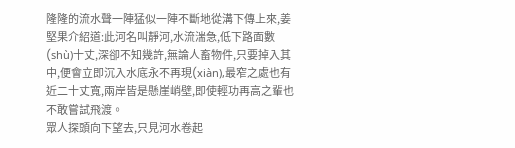隆隆的流水聲一陣猛似一陣不斷地從溝下傳上來,姜堅果介紹道:此河名叫靜河,水流湍急,低下路面數(shù)十丈,深卻不知幾許,無論人畜物件,只要掉入其中,便會立即沉入水底永不再現(xiàn),最窄之處也有近二十丈寬,兩岸皆是懸崖峭壁,即使輕功再高之輩也不敢嘗試飛渡。
眾人探頭向下望去,只見河水卷起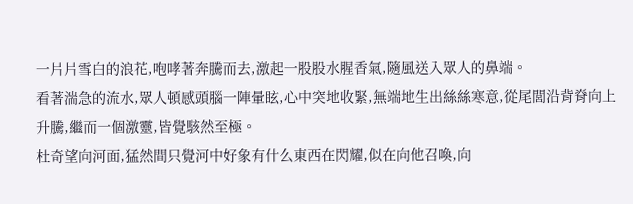一片片雪白的浪花,咆哮著奔騰而去,激起一股股水腥香氣,隨風送入眾人的鼻端。
看著湍急的流水,眾人頓感頭腦一陣暈眩,心中突地收緊,無端地生出絲絲寒意,從尾閭沿背脊向上升騰,繼而一個激靈,皆覺駭然至極。
杜奇望向河面,猛然間只覺河中好象有什么東西在閃耀,似在向他召喚,向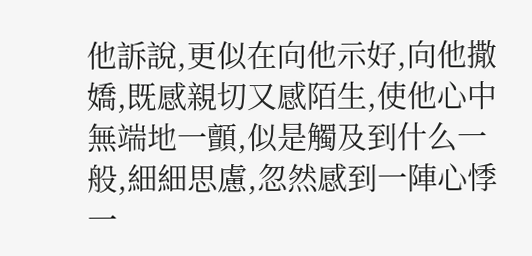他訴說,更似在向他示好,向他撒嬌,既感親切又感陌生,使他心中無端地一顫,似是觸及到什么一般,細細思慮,忽然感到一陣心悸一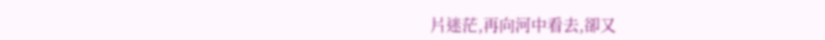片迷茫,再向河中看去,卻又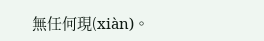無任何現(xiàn)。